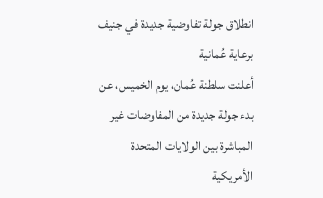انطلاق جولة تفاوضية جديدة في جنيف برعاية عُمانية
أعلنت سلطنة عُمان، يوم الخميس، عن بدء جولة جديدة من المفاوضات غير المباشرة بين الولايات المتحدة الأمريكية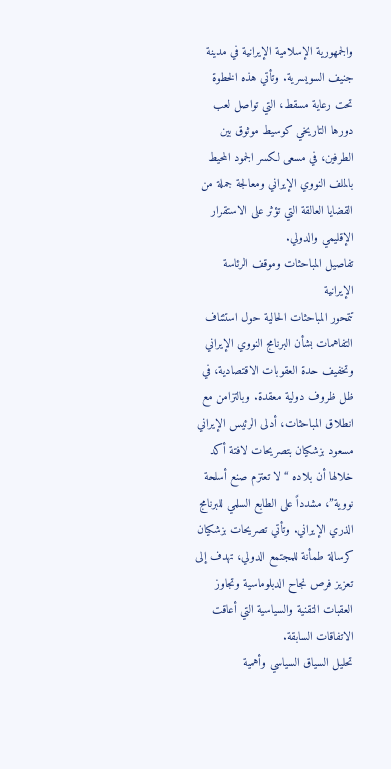والجمهورية الإسلامية الإيرانية في مدينة جنيف السويسرية. وتأتي هذه الخطوة تحت رعاية مسقط، التي تواصل لعب دورها التاريخي كوسيط موثوق بين الطرفين، في مسعى لكسر الجمود المحيط بالملف النووي الإيراني ومعالجة جملة من القضايا العالقة التي تؤثر على الاستقرار الإقليمي والدولي.
تفاصيل المباحثات وموقف الرئاسة الإيرانية
تتمحور المباحثات الحالية حول استئناف التفاهمات بشأن البرنامج النووي الإيراني وتخفيف حدة العقوبات الاقتصادية، في ظل ظروف دولية معقدة. وبالتزامن مع انطلاق المباحثات، أدلى الرئيس الإيراني مسعود بزشكيان بتصريحات لافتة أكد خلالها أن بلاده “لا تعتزم صنع أسلحة نووية”، مشدداً على الطابع السلمي للبرنامج الذري الإيراني. وتأتي تصريحات بزشكيان كرسالة طمأنة للمجتمع الدولي، تهدف إلى تعزيز فرص نجاح الدبلوماسية وتجاوز العقبات التقنية والسياسية التي أعاقت الاتفاقات السابقة.
تحليل السياق السياسي وأهمية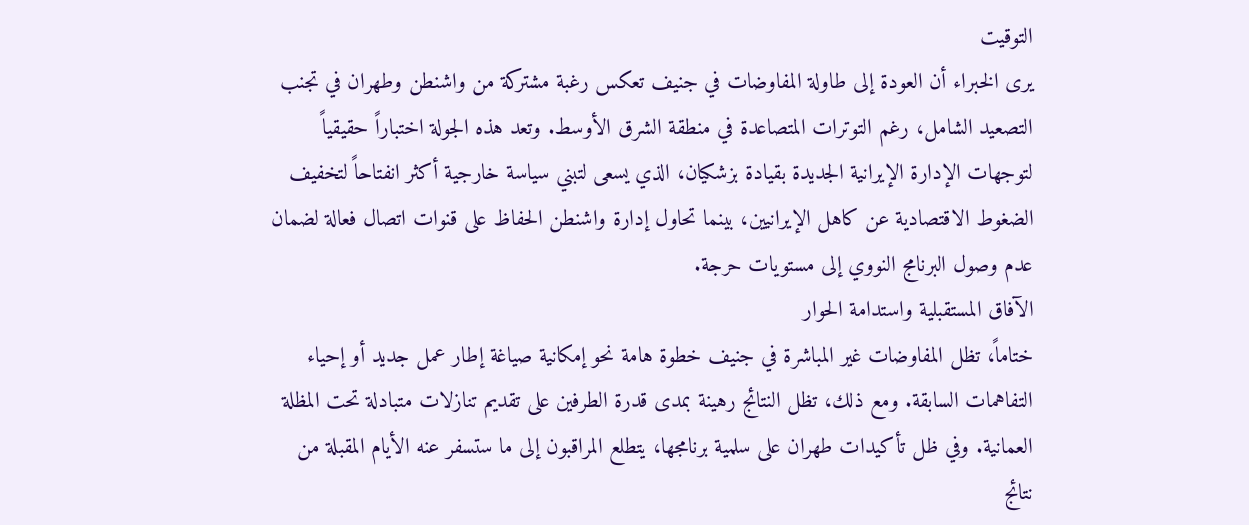التوقيت
يرى الخبراء أن العودة إلى طاولة المفاوضات في جنيف تعكس رغبة مشتركة من واشنطن وطهران في تجنب التصعيد الشامل، رغم التوترات المتصاعدة في منطقة الشرق الأوسط. وتعد هذه الجولة اختباراً حقيقياً لتوجهات الإدارة الإيرانية الجديدة بقيادة بزشكيان، الذي يسعى لتبني سياسة خارجية أكثر انفتاحاً لتخفيف الضغوط الاقتصادية عن كاهل الإيرانيين، بينما تحاول إدارة واشنطن الحفاظ على قنوات اتصال فعالة لضمان عدم وصول البرنامج النووي إلى مستويات حرجة.
الآفاق المستقبلية واستدامة الحوار
ختاماً، تظل المفاوضات غير المباشرة في جنيف خطوة هامة نحو إمكانية صياغة إطار عمل جديد أو إحياء التفاهمات السابقة. ومع ذلك، تظل النتائج رهينة بمدى قدرة الطرفين على تقديم تنازلات متبادلة تحت المظلة العمانية. وفي ظل تأكيدات طهران على سلمية برنامجها، يتطلع المراقبون إلى ما ستسفر عنه الأيام المقبلة من نتائج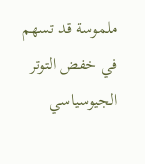ملموسة قد تسهم في خفض التوتر الجيوسياسي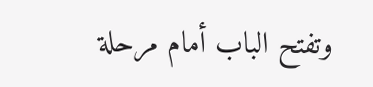وتفتح الباب أمام مرحلة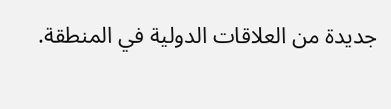جديدة من العلاقات الدولية في المنطقة.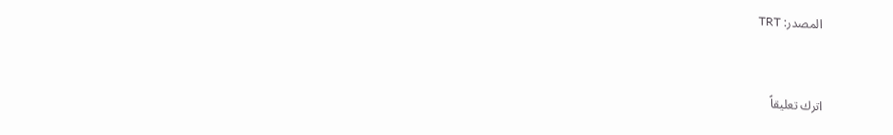المصدر: TRT


اترك تعليقاً